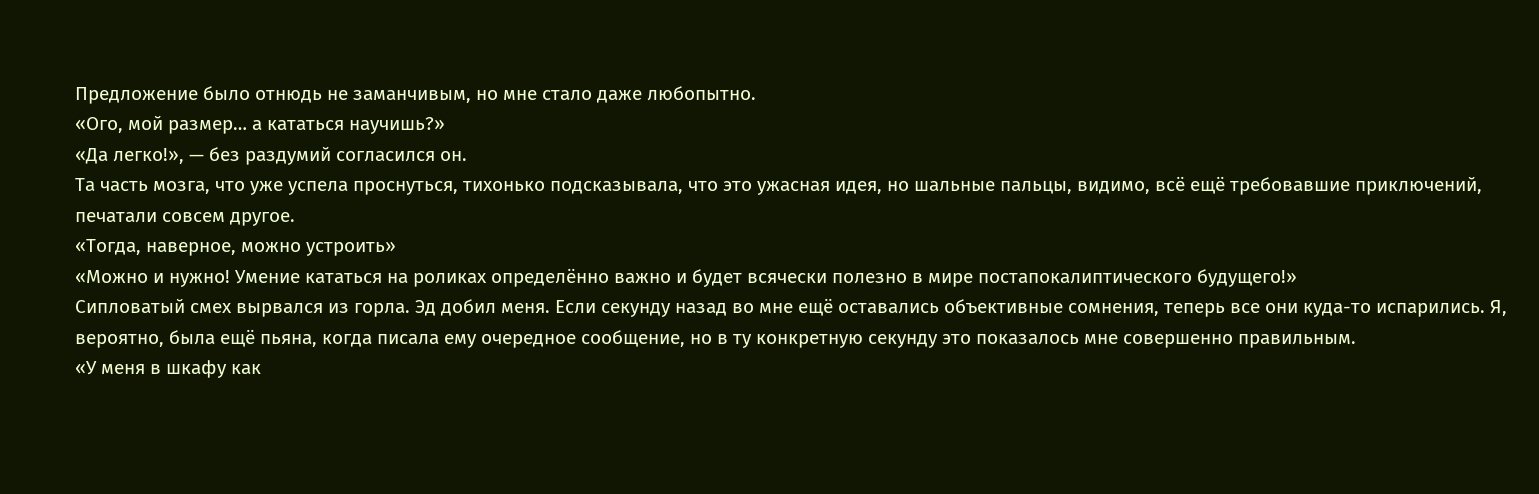Предложение было отнюдь не заманчивым, но мне стало даже любопытно.
«Ого, мой размер… а кататься научишь?»
«Да легко!», — без раздумий согласился он.
Та часть мозга, что уже успела проснуться, тихонько подсказывала, что это ужасная идея, но шальные пальцы, видимо, всё ещё требовавшие приключений, печатали совсем другое.
«Тогда, наверное, можно устроить»
«Можно и нужно! Умение кататься на роликах определённо важно и будет всячески полезно в мире постапокалиптического будущего!»
Сипловатый смех вырвался из горла. Эд добил меня. Если секунду назад во мне ещё оставались объективные сомнения, теперь все они куда-то испарились. Я, вероятно, была ещё пьяна, когда писала ему очередное сообщение, но в ту конкретную секунду это показалось мне совершенно правильным.
«У меня в шкафу как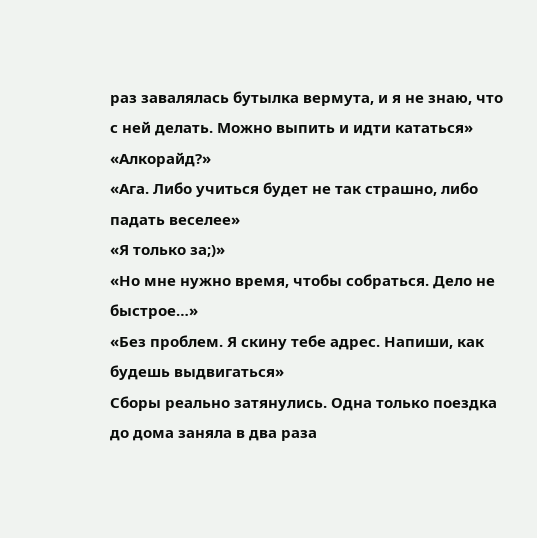раз завалялась бутылка вермута, и я не знаю, что с ней делать. Можно выпить и идти кататься»
«Алкорайд?»
«Ага. Либо учиться будет не так страшно, либо падать веселее»
«Я только за;)»
«Но мне нужно время, чтобы собраться. Дело не быстрое…»
«Без проблем. Я скину тебе адрес. Напиши, как будешь выдвигаться»
Сборы реально затянулись. Одна только поездка до дома заняла в два раза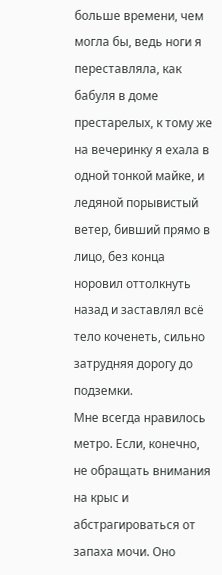больше времени, чем могла бы, ведь ноги я переставляла, как бабуля в доме престарелых, к тому же на вечеринку я ехала в одной тонкой майке, и ледяной порывистый ветер, бивший прямо в лицо, без конца норовил оттолкнуть назад и заставлял всё тело коченеть, сильно затрудняя дорогу до подземки.
Мне всегда нравилось метро. Если, конечно, не обращать внимания на крыс и абстрагироваться от запаха мочи. Оно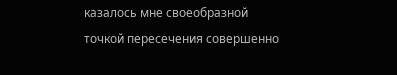казалось мне своеобразной точкой пересечения совершенно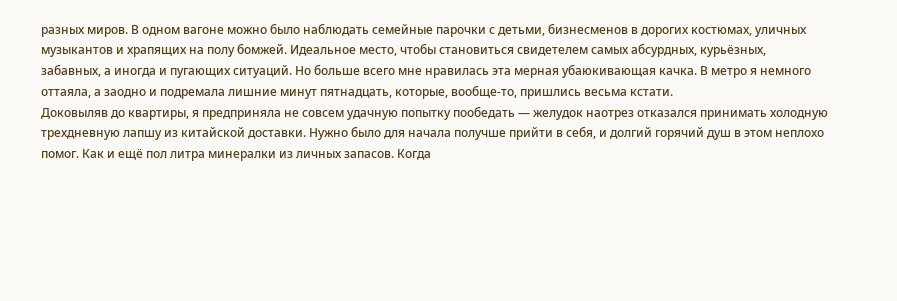разных миров. В одном вагоне можно было наблюдать семейные парочки с детьми, бизнесменов в дорогих костюмах, уличных музыкантов и храпящих на полу бомжей. Идеальное место, чтобы становиться свидетелем самых абсурдных, курьёзных, забавных, а иногда и пугающих ситуаций. Но больше всего мне нравилась эта мерная убаюкивающая качка. В метро я немного оттаяла, а заодно и подремала лишние минут пятнадцать, которые, вообще-то, пришлись весьма кстати.
Доковыляв до квартиры, я предприняла не совсем удачную попытку пообедать — желудок наотрез отказался принимать холодную трехдневную лапшу из китайской доставки. Нужно было для начала получше прийти в себя, и долгий горячий душ в этом неплохо помог. Как и ещё пол литра минералки из личных запасов. Когда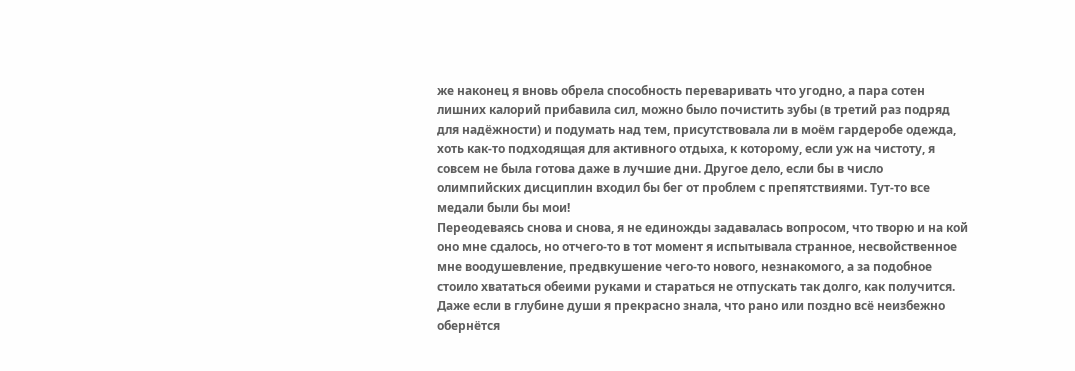же наконец я вновь обрела способность переваривать что угодно, а пара сотен лишних калорий прибавила сил, можно было почистить зубы (в третий раз подряд для надёжности) и подумать над тем, присутствовала ли в моём гардеробе одежда, хоть как-то подходящая для активного отдыха, к которому, если уж на чистоту, я совсем не была готова даже в лучшие дни. Другое дело, если бы в число олимпийских дисциплин входил бы бег от проблем с препятствиями. Тут-то все медали были бы мои!
Переодеваясь снова и снова, я не единожды задавалась вопросом, что творю и на кой оно мне сдалось, но отчего-то в тот момент я испытывала странное, несвойственное мне воодушевление, предвкушение чего-то нового, незнакомого, а за подобное стоило хвататься обеими руками и стараться не отпускать так долго, как получится. Даже если в глубине души я прекрасно знала, что рано или поздно всё неизбежно обернётся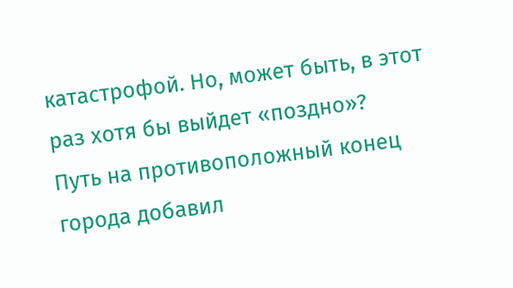катастрофой. Но, может быть, в этот раз хотя бы выйдет «поздно»?
Путь на противоположный конец города добавил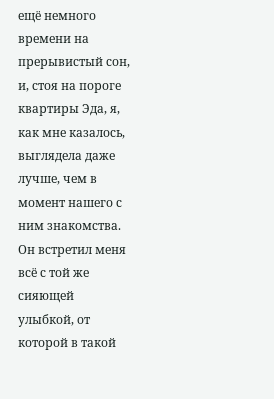ещё немного времени на прерывистый сон, и, стоя на пороге квартиры Эда, я, как мне казалось, выглядела даже лучше, чем в момент нашего с ним знакомства.
Он встретил меня всё с той же сияющей улыбкой, от которой в такой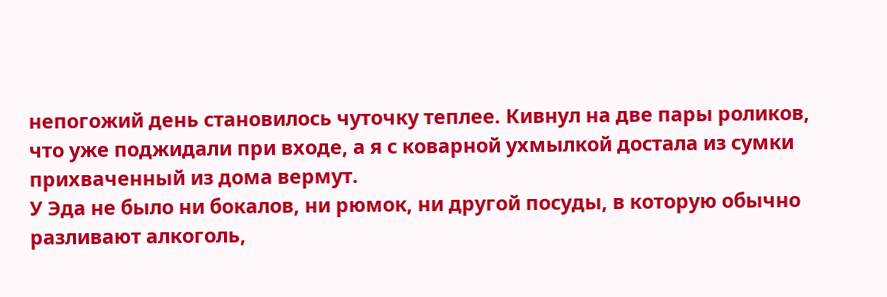непогожий день становилось чуточку теплее. Кивнул на две пары роликов, что уже поджидали при входе, а я с коварной ухмылкой достала из сумки прихваченный из дома вермут.
У Эда не было ни бокалов, ни рюмок, ни другой посуды, в которую обычно разливают алкоголь,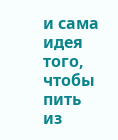и сама идея того, чтобы пить из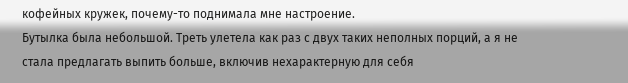кофейных кружек, почему-то поднимала мне настроение.
Бутылка была небольшой. Треть улетела как раз с двух таких неполных порций, а я не стала предлагать выпить больше, включив нехарактерную для себя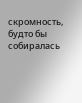скромность, будто бы собиралась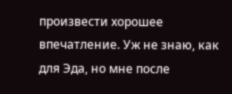произвести хорошее впечатление. Уж не знаю, как для Эда, но мне после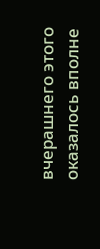вчерашнего этого оказалось вполне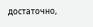достаточно,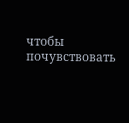чтобы почувствовать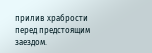прилив храбрости перед предстоящим заездом.